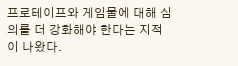프로테이프와 게임물에 대해 심의를 더 강화해야 한다는 지적이 나왔다.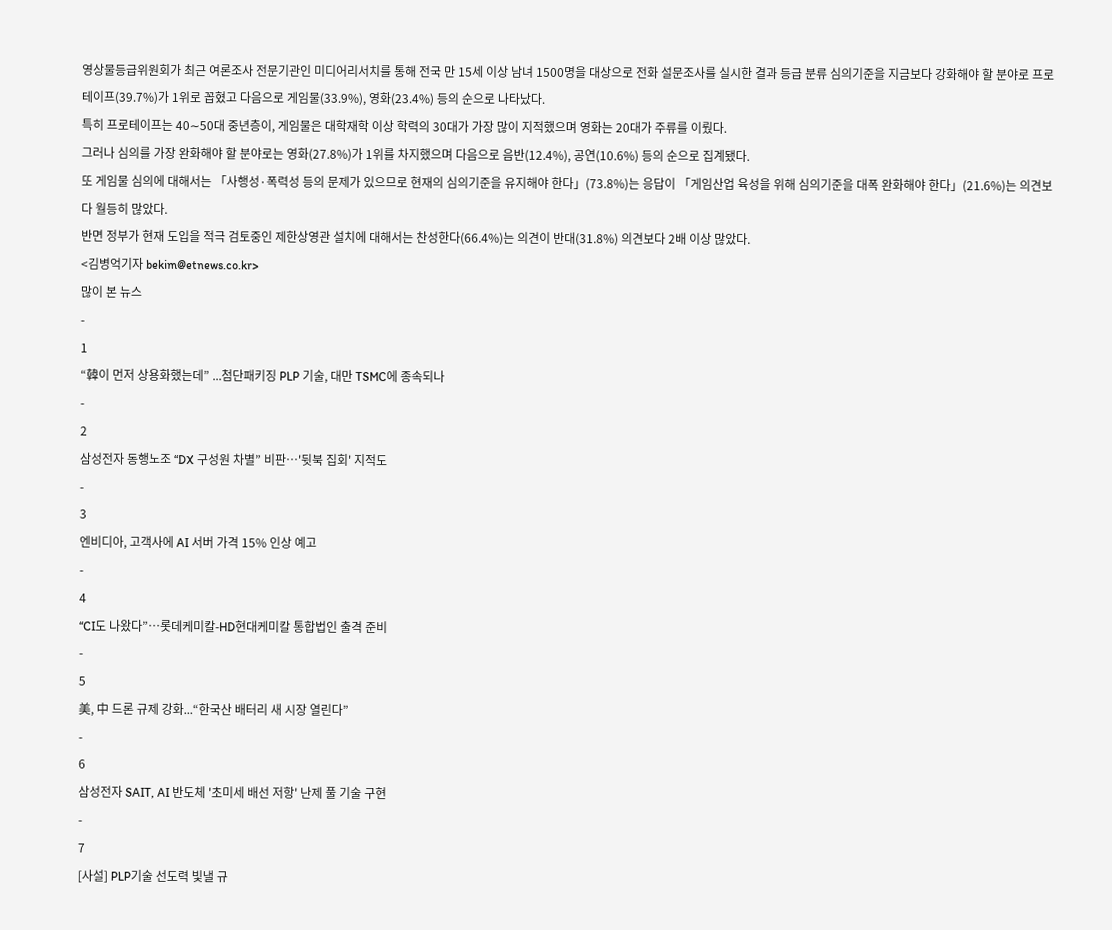영상물등급위원회가 최근 여론조사 전문기관인 미디어리서치를 통해 전국 만 15세 이상 남녀 1500명을 대상으로 전화 설문조사를 실시한 결과 등급 분류 심의기준을 지금보다 강화해야 할 분야로 프로테이프(39.7%)가 1위로 꼽혔고 다음으로 게임물(33.9%), 영화(23.4%) 등의 순으로 나타났다.
특히 프로테이프는 40∼50대 중년층이, 게임물은 대학재학 이상 학력의 30대가 가장 많이 지적했으며 영화는 20대가 주류를 이뤘다.
그러나 심의를 가장 완화해야 할 분야로는 영화(27.8%)가 1위를 차지했으며 다음으로 음반(12.4%), 공연(10.6%) 등의 순으로 집계됐다.
또 게임물 심의에 대해서는 「사행성·폭력성 등의 문제가 있으므로 현재의 심의기준을 유지해야 한다」(73.8%)는 응답이 「게임산업 육성을 위해 심의기준을 대폭 완화해야 한다」(21.6%)는 의견보다 월등히 많았다.
반면 정부가 현재 도입을 적극 검토중인 제한상영관 설치에 대해서는 찬성한다(66.4%)는 의견이 반대(31.8%) 의견보다 2배 이상 많았다.
<김병억기자 bekim@etnews.co.kr>
많이 본 뉴스
-
1
“韓이 먼저 상용화했는데” ...첨단패키징 PLP 기술, 대만 TSMC에 종속되나
-
2
삼성전자 동행노조 “DX 구성원 차별” 비판…'뒷북 집회' 지적도
-
3
엔비디아, 고객사에 AI 서버 가격 15% 인상 예고
-
4
“CI도 나왔다”…롯데케미칼-HD현대케미칼 통합법인 출격 준비
-
5
美, 中 드론 규제 강화...“한국산 배터리 새 시장 열린다”
-
6
삼성전자 SAIT, AI 반도체 '초미세 배선 저항' 난제 풀 기술 구현
-
7
[사설] PLP기술 선도력 빛낼 규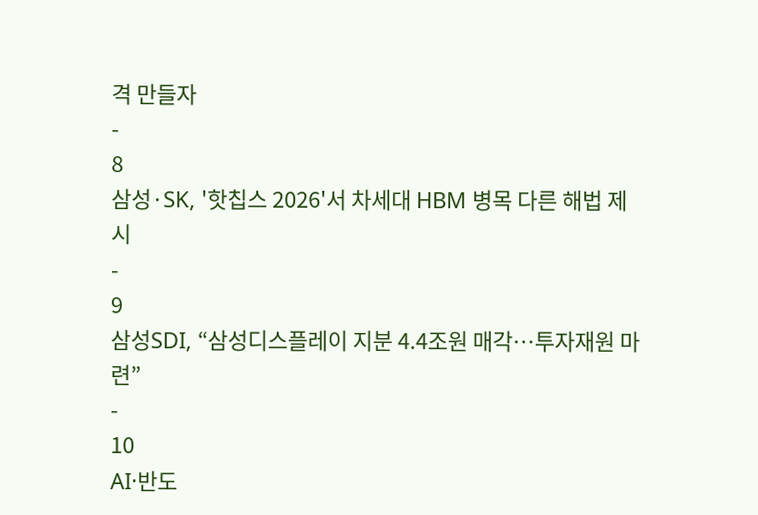격 만들자
-
8
삼성·SK, '핫칩스 2026'서 차세대 HBM 병목 다른 해법 제시
-
9
삼성SDI, “삼성디스플레이 지분 4.4조원 매각…투자재원 마련”
-
10
AI·반도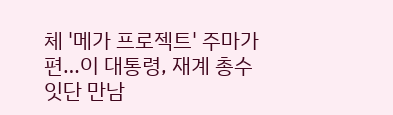체 '메가 프로젝트' 주마가편…이 대통령, 재계 총수 잇단 만남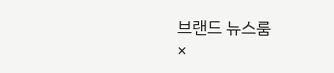브랜드 뉴스룸
×